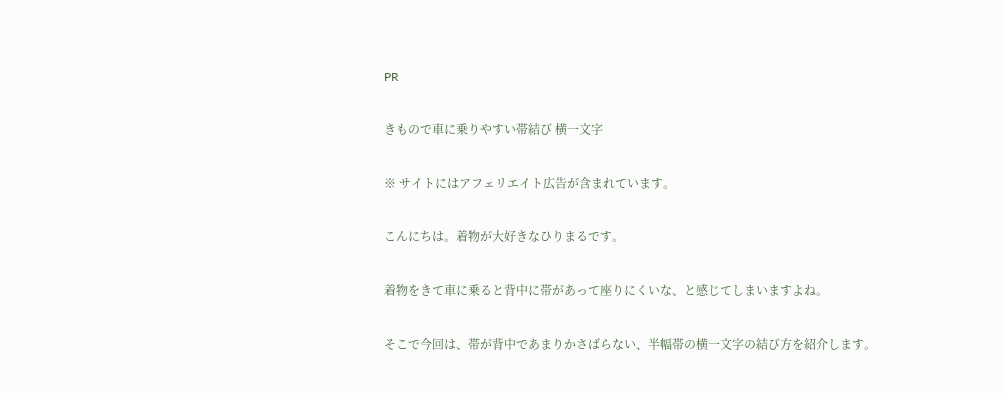PR

きもので車に乗りやすい帯結び 横一文字

※ サイトにはアフェリエイト広告が含まれています。

こんにちは。着物が大好きなひりまるです。

着物をきて車に乗ると背中に帯があって座りにくいな、と感じてしまいますよね。

そこで今回は、帯が背中であまりかさばらない、半幅帯の横一文字の結び方を紹介します。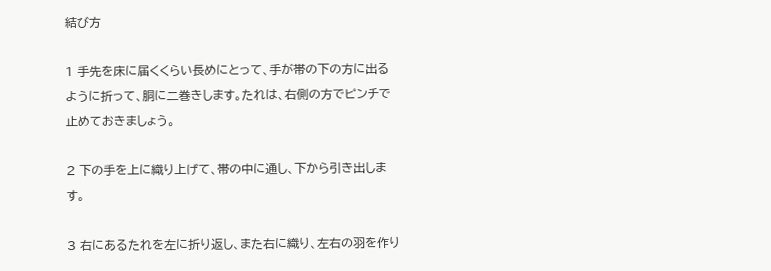結び方

1 手先を床に届くくらい長めにとって、手が帯の下の方に出るように折って、胴に二巻きします。たれは、右側の方でピンチで止めておきましょう。

2 下の手を上に織り上げて、帯の中に通し、下から引き出します。

3 右にあるたれを左に折り返し、また右に織り、左右の羽を作り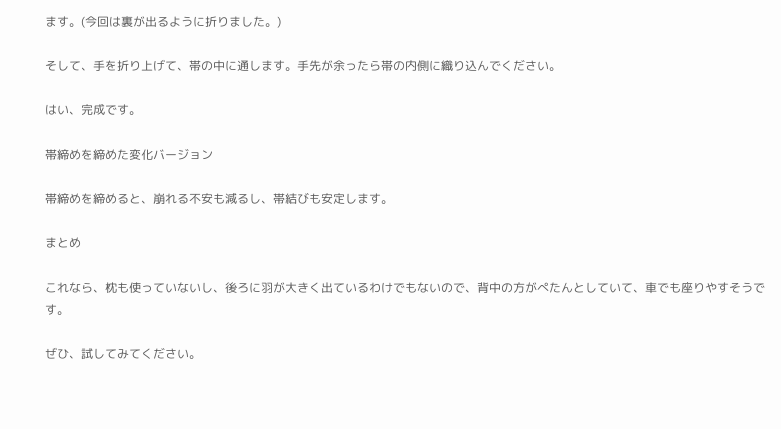ます。(今回は裏が出るように折りました。)

そして、手を折り上げて、帯の中に通します。手先が余ったら帯の内側に織り込んでください。

はい、完成です。

帯締めを締めた変化バージョン

帯締めを締めると、崩れる不安も減るし、帯結びも安定します。

まとめ

これなら、枕も使っていないし、後ろに羽が大きく出ているわけでもないので、背中の方がぺたんとしていて、車でも座りやすそうです。

ぜひ、試してみてください。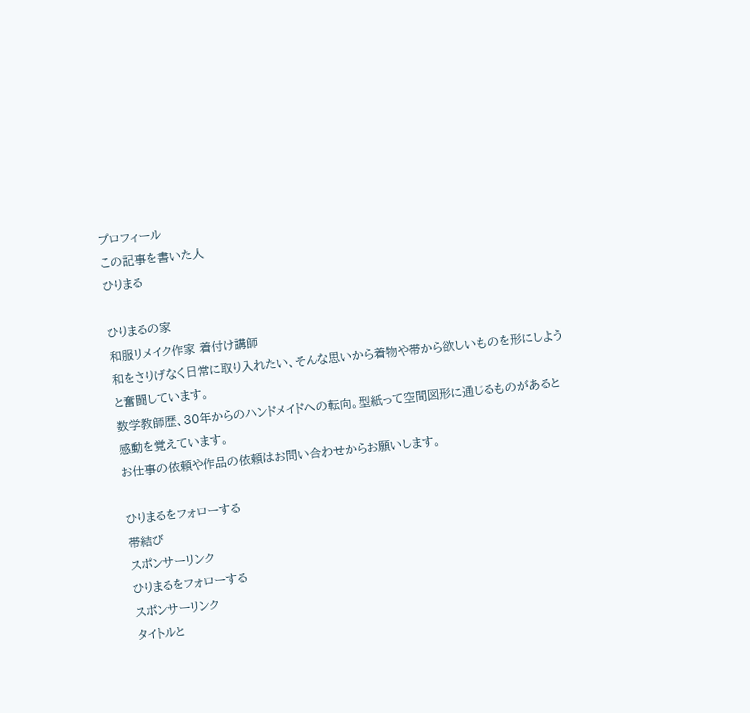プロフィール
この記事を書いた人
ひりまる

ひりまるの家
和服リメイク作家 着付け講師
和をさりげなく日常に取り入れたい、そんな思いから着物や帯から欲しいものを形にしようと奮闘しています。
数学教師歴、30年からのハンドメイドへの転向。型紙って空間図形に通じるものがあると感動を覚えています。
お仕事の依頼や作品の依頼はお問い合わせからお願いします。

ひりまるをフォローする
帯結び
スポンサーリンク
ひりまるをフォローする
スポンサーリンク
タイトルと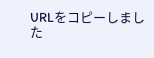URLをコピーしました